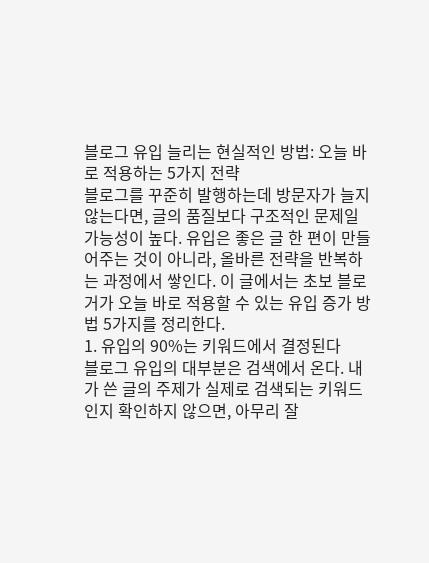블로그 유입 늘리는 현실적인 방법: 오늘 바로 적용하는 5가지 전략
블로그를 꾸준히 발행하는데 방문자가 늘지 않는다면, 글의 품질보다 구조적인 문제일 가능성이 높다. 유입은 좋은 글 한 편이 만들어주는 것이 아니라, 올바른 전략을 반복하는 과정에서 쌓인다. 이 글에서는 초보 블로거가 오늘 바로 적용할 수 있는 유입 증가 방법 5가지를 정리한다.
1. 유입의 90%는 키워드에서 결정된다
블로그 유입의 대부분은 검색에서 온다. 내가 쓴 글의 주제가 실제로 검색되는 키워드인지 확인하지 않으면, 아무리 잘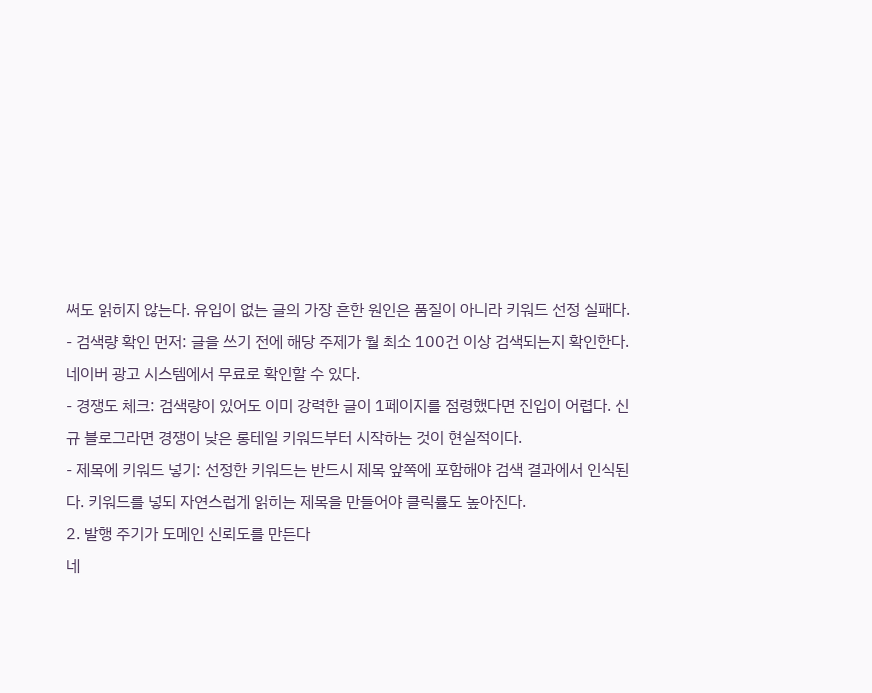써도 읽히지 않는다. 유입이 없는 글의 가장 흔한 원인은 품질이 아니라 키워드 선정 실패다.
- 검색량 확인 먼저: 글을 쓰기 전에 해당 주제가 월 최소 100건 이상 검색되는지 확인한다. 네이버 광고 시스템에서 무료로 확인할 수 있다.
- 경쟁도 체크: 검색량이 있어도 이미 강력한 글이 1페이지를 점령했다면 진입이 어렵다. 신규 블로그라면 경쟁이 낮은 롱테일 키워드부터 시작하는 것이 현실적이다.
- 제목에 키워드 넣기: 선정한 키워드는 반드시 제목 앞쪽에 포함해야 검색 결과에서 인식된다. 키워드를 넣되 자연스럽게 읽히는 제목을 만들어야 클릭률도 높아진다.
2. 발행 주기가 도메인 신뢰도를 만든다
네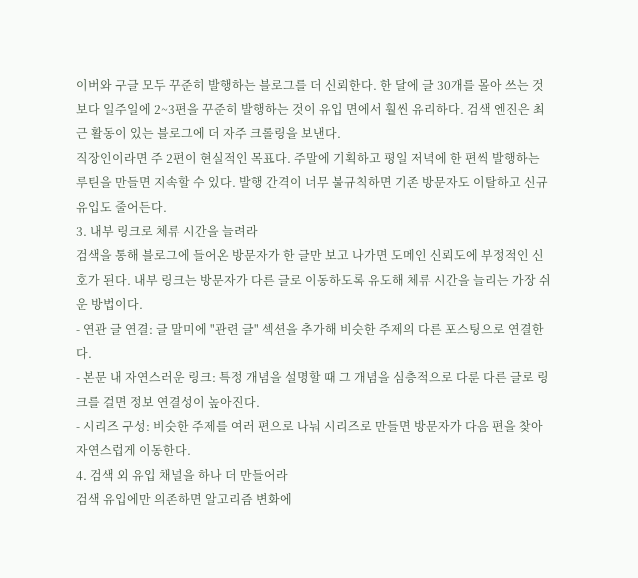이버와 구글 모두 꾸준히 발행하는 블로그를 더 신뢰한다. 한 달에 글 30개를 몰아 쓰는 것보다 일주일에 2~3편을 꾸준히 발행하는 것이 유입 면에서 훨씬 유리하다. 검색 엔진은 최근 활동이 있는 블로그에 더 자주 크롤링을 보낸다.
직장인이라면 주 2편이 현실적인 목표다. 주말에 기획하고 평일 저녁에 한 편씩 발행하는 루틴을 만들면 지속할 수 있다. 발행 간격이 너무 불규칙하면 기존 방문자도 이탈하고 신규 유입도 줄어든다.
3. 내부 링크로 체류 시간을 늘려라
검색을 통해 블로그에 들어온 방문자가 한 글만 보고 나가면 도메인 신뢰도에 부정적인 신호가 된다. 내부 링크는 방문자가 다른 글로 이동하도록 유도해 체류 시간을 늘리는 가장 쉬운 방법이다.
- 연관 글 연결: 글 말미에 "관련 글" 섹션을 추가해 비슷한 주제의 다른 포스팅으로 연결한다.
- 본문 내 자연스러운 링크: 특정 개념을 설명할 때 그 개념을 심층적으로 다룬 다른 글로 링크를 걸면 정보 연결성이 높아진다.
- 시리즈 구성: 비슷한 주제를 여러 편으로 나눠 시리즈로 만들면 방문자가 다음 편을 찾아 자연스럽게 이동한다.
4. 검색 외 유입 채널을 하나 더 만들어라
검색 유입에만 의존하면 알고리즘 변화에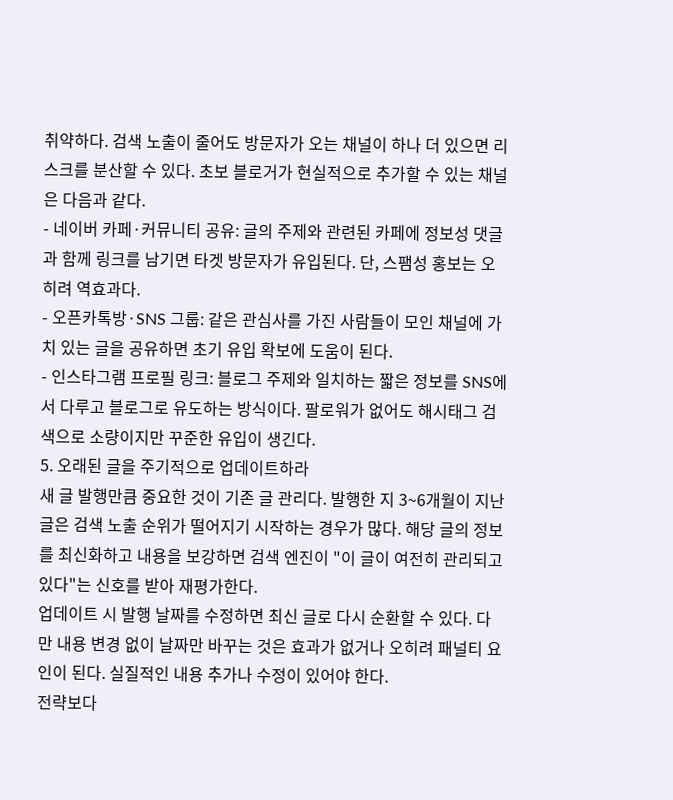취약하다. 검색 노출이 줄어도 방문자가 오는 채널이 하나 더 있으면 리스크를 분산할 수 있다. 초보 블로거가 현실적으로 추가할 수 있는 채널은 다음과 같다.
- 네이버 카페·커뮤니티 공유: 글의 주제와 관련된 카페에 정보성 댓글과 함께 링크를 남기면 타겟 방문자가 유입된다. 단, 스팸성 홍보는 오히려 역효과다.
- 오픈카톡방·SNS 그룹: 같은 관심사를 가진 사람들이 모인 채널에 가치 있는 글을 공유하면 초기 유입 확보에 도움이 된다.
- 인스타그램 프로필 링크: 블로그 주제와 일치하는 짧은 정보를 SNS에서 다루고 블로그로 유도하는 방식이다. 팔로워가 없어도 해시태그 검색으로 소량이지만 꾸준한 유입이 생긴다.
5. 오래된 글을 주기적으로 업데이트하라
새 글 발행만큼 중요한 것이 기존 글 관리다. 발행한 지 3~6개월이 지난 글은 검색 노출 순위가 떨어지기 시작하는 경우가 많다. 해당 글의 정보를 최신화하고 내용을 보강하면 검색 엔진이 "이 글이 여전히 관리되고 있다"는 신호를 받아 재평가한다.
업데이트 시 발행 날짜를 수정하면 최신 글로 다시 순환할 수 있다. 다만 내용 변경 없이 날짜만 바꾸는 것은 효과가 없거나 오히려 패널티 요인이 된다. 실질적인 내용 추가나 수정이 있어야 한다.
전략보다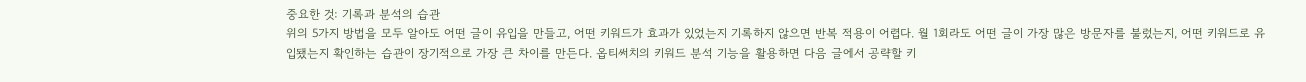중요한 것: 기록과 분석의 습관
위의 5가지 방법을 모두 알아도 어떤 글이 유입을 만들고, 어떤 키워드가 효과가 있었는지 기록하지 않으면 반복 적용이 어렵다. 월 1회라도 어떤 글이 가장 많은 방문자를 불렀는지, 어떤 키워드로 유입됐는지 확인하는 습관이 장기적으로 가장 큰 차이를 만든다. 옵티써치의 키워드 분석 기능을 활용하면 다음 글에서 공략할 키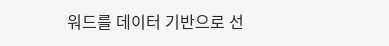워드를 데이터 기반으로 선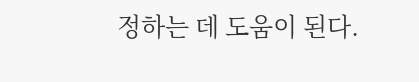정하는 데 도움이 된다.